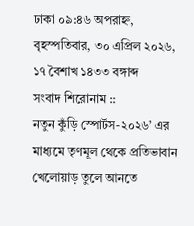ঢাকা ০৯:৪৬ অপরাহ্ন, বৃহস্পতিবার, ৩০ এপ্রিল ২০২৬, ১৭ বৈশাখ ১৪৩৩ বঙ্গাব্দ
সংবাদ শিরোনাম ::
নতুন কুঁড়ি স্পোর্টস-২০২৬’ এর মাধ্যমে তৃণমূল থেকে প্রতিভাবান খেলোয়াড় তুলে আনতে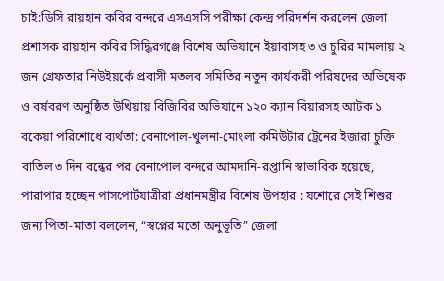চাই:ডিসি রায়হান কবির বন্দরে এসএসসি পরীক্ষা কেন্দ্র পরিদর্শন করলেন জেলা প্রশাসক রায়হান কবির সিদ্ধিরগঞ্জে বিশেষ অভিযানে ইয়াবাসহ ৩ ও চুরির মামলায় ২ জন গ্রেফতার নিউইয়র্কে প্রবাসী মতলব সমিতির নতুন কার্যকরী পরিষদের অভিষেক ও বর্ষবরণ অনুষ্ঠিত উখিয়ায় বিজিবির অভিযানে ১২০ ক্যান বিয়ারসহ আটক ১ বকেয়া পরিশোধে ব্যর্থতা: বেনাপোল-খুলনা-মোংলা কমিউটার ট্রেনের ইজারা চুক্তি বাতিল ৩ দিন বন্ধের পর বেনাপোল বন্দরে আমদানি-রপ্তানি স্বাভাবিক হয়েছে, পারাপার হচ্ছেন পাসপোর্টযাত্রীরা প্রধানমন্ত্রীর বিশেষ উপহার : যশোরে সেই শিশুর জন্য পিতা-মাতা বললেন, “স্বপ্নের মতো অনুভূতি” জেলা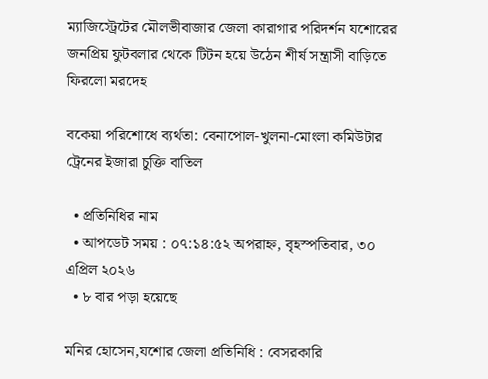ম্যাজিস্ট্রেটের মৌলভীবাজার জেলা কারাগার পরিদর্শন যশোরের জনপ্রিয় ফুটবলার থেকে টিটন হয়ে উঠেন শীর্ষ সন্ত্রাসী বাড়িতে ফিরলো মরদেহ

বকেয়া পরিশোধে ব্যর্থতা: বেনাপোল-খুলনা-মোংলা কমিউটার ট্রেনের ইজারা চুক্তি বাতিল

  • প্রতিনিধির নাম
  • আপডেট সময় : ০৭:১৪:৫২ অপরাহ্ন, বৃহস্পতিবার, ৩০ এপ্রিল ২০২৬
  • ৮ বার পড়া হয়েছে

মনির হোসেন,যশোর জেলা প্রতিনিধি : বেসরকারি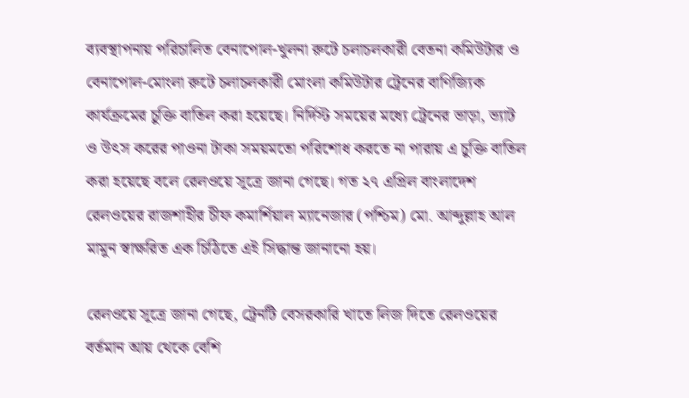ব্যবস্থাপনায় পরিচালিত বেনাপোল-খুলনা রুটে চলাচলকারী বেতনা কমিউটার ও বেনাপোল-মোংলা রুটে চলাচলকারী মোংলা কমিউটার ট্রেনের বাণিজ্যিক কার্যক্রমের চুক্তি বাতিল করা হয়েছে। নির্দিস্ট সময়ের মধ্যে ট্রেনের ভাড়া, ভ্যাট ও উৎস করের পাওনা টাকা সময়মতো পরিশোধ করতে না পারায় এ চুক্তি বাতিল করা হয়েছে বলে রেলওয়ে সূত্রে জানা গেছে। গত ২৭ এপ্রিল বাংলাদেশ রেলওয়ের রাজশাহীর চীফ কমার্শিয়াল ম্যানেজার (পশ্চিম) মো. আব্দুল্লাহ আল মামুন স্বাক্ষরিত এক চিঠিতে এই সিদ্ধান্ত জানানো হয়।

রেলওয়ে সূত্রে জানা গেছে, ট্রেনটি বেসরকারি খাতে লিজ দিতে রেলওয়ের বর্তমান আয় থেকে বেশি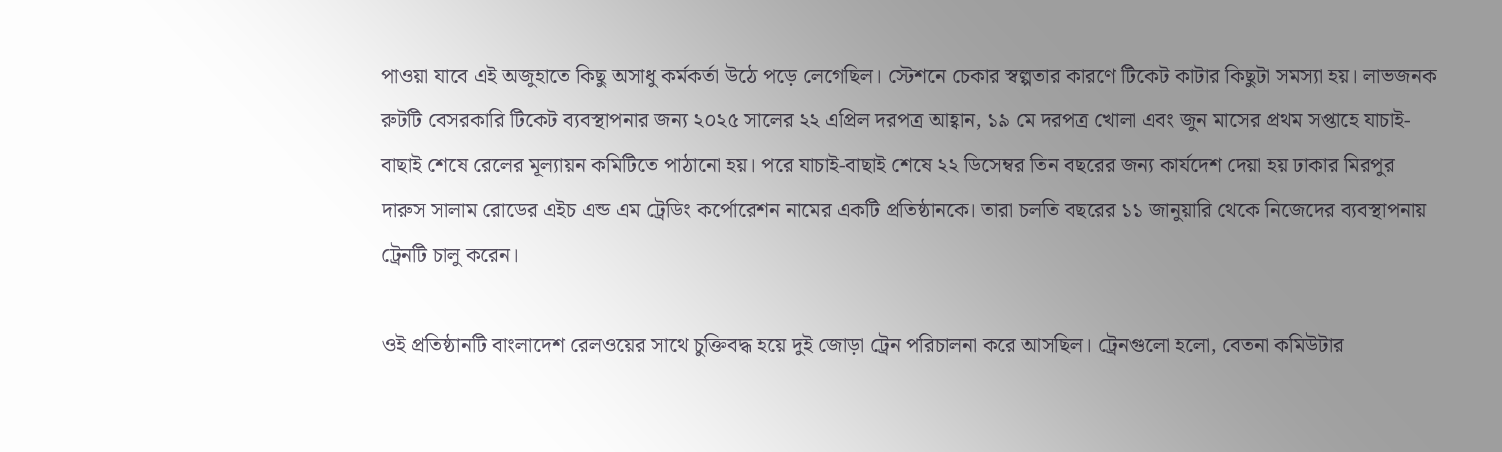পাওয়া যাবে এই অজুহাতে কিছু অসাধু কর্মকর্তা উঠে পড়ে লেগেছিল। স্টেশনে চেকার স্বল্পতার কারণে টিকেট কাটার কিছুটা সমস্যা হয়। লাভজনক রুটটি বেসরকারি টিকেট ব্যবস্থাপনার জন্য ২০২৫ সালের ২২ এপ্রিল দরপত্র আহ্বান, ১৯ মে দরপত্র খোলা এবং জুন মাসের প্রথম সপ্তাহে যাচাই-বাছাই শেষে রেলের মূল্যায়ন কমিটিতে পাঠানো হয়। পরে যাচাই-বাছাই শেষে ২২ ডিসেম্বর তিন বছরের জন্য কার্যদেশ দেয়া হয় ঢাকার মিরপুর দারুস সালাম রোডের এইচ এন্ড এম ট্রেডিং কর্পোরেশন নামের একটি প্রতিষ্ঠানকে। তারা চলতি বছরের ১১ জানুয়ারি থেকে নিজেদের ব্যবস্থাপনায় ট্রেনটি চালু করেন।

ওই প্রতিষ্ঠানটি বাংলাদেশ রেলওয়ের সাথে চুক্তিবদ্ধ হয়ে দুই জোড়া ট্রেন পরিচালনা করে আসছিল। ট্রেনগুলো হলো, বেতনা কমিউটার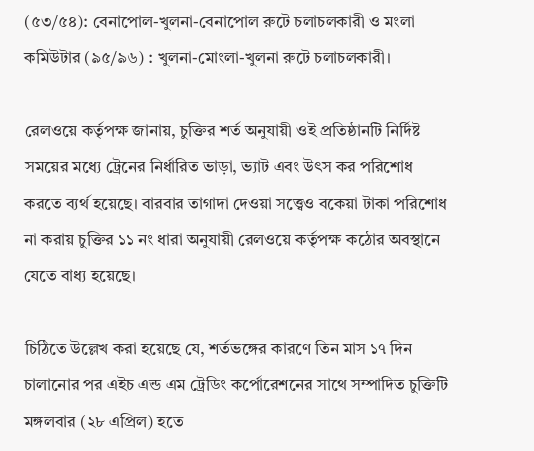(৫৩/৫৪): বেনাপোল-খুলনা-বেনাপোল রুটে চলাচলকারী ও মংলা কমিউটার (৯৫/৯৬) : খুলনা-মোংলা-খুলনা রুটে চলাচলকারী।

রেলওয়ে কর্তৃপক্ষ জানায়, চুক্তির শর্ত অনুযায়ী ওই প্রতিষ্ঠানটি নির্দিষ্ট সময়ের মধ্যে ট্রেনের নির্ধারিত ভাড়া, ভ্যাট এবং উৎস কর পরিশোধ করতে ব্যর্থ হয়েছে। বারবার তাগাদা দেওয়া সত্ত্বেও বকেয়া টাকা পরিশোধ না করায় চুক্তির ১১ নং ধারা অনুযায়ী রেলওয়ে কর্তৃপক্ষ কঠোর অবস্থানে যেতে বাধ্য হয়েছে।

চিঠিতে উল্লেখ করা হয়েছে যে, শর্তভঙ্গের কারণে তিন মাস ১৭ দিন চালানোর পর এইচ এন্ড এম ট্রেডিং কর্পোরেশনের সাথে সম্পাদিত চুক্তিটি মঙ্গলবার (২৮ এপ্রিল) হতে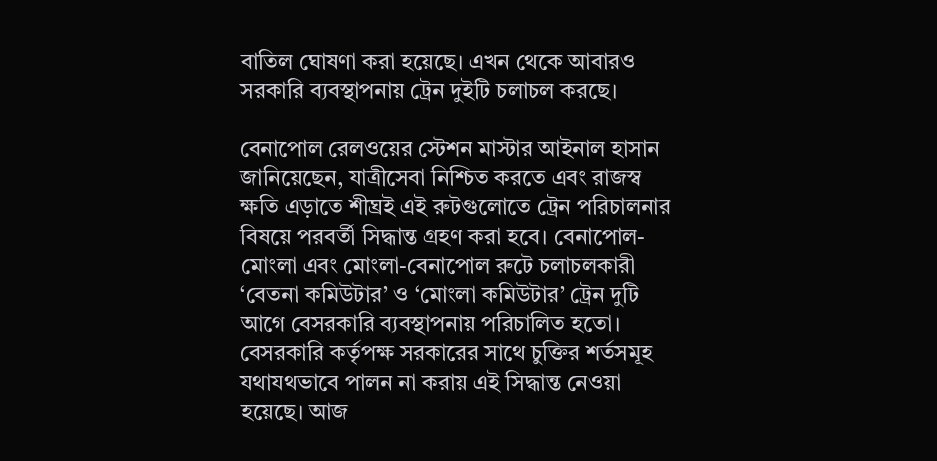বাতিল ঘোষণা করা হয়েছে। এখন থেকে আবারও সরকারি ব্যবস্থাপনায় ট্রেন দুইটি চলাচল করছে।

বেনাপোল রেলওয়ের স্টেশন মাস্টার আইনাল হাসান জানিয়েছেন, যাত্রীসেবা নিশ্চিত করতে এবং রাজস্ব ক্ষতি এড়াতে শীঘ্রই এই রুটগুলোতে ট্রেন পরিচালনার বিষয়ে পরবর্তী সিদ্ধান্ত গ্রহণ করা হবে। বেনাপোল-মোংলা এবং মোংলা-বেনাপোল রুটে চলাচলকারী ‘বেতনা কমিউটার’ ও ‘মোংলা কমিউটার’ ট্রেন দুটি আগে বেসরকারি ব্যবস্থাপনায় পরিচালিত হতো। বেসরকারি কর্তৃপক্ষ সরকারের সাথে চুক্তির শর্তসমূহ যথাযথভাবে পালন না করায় এই সিদ্ধান্ত নেওয়া হয়েছে। আজ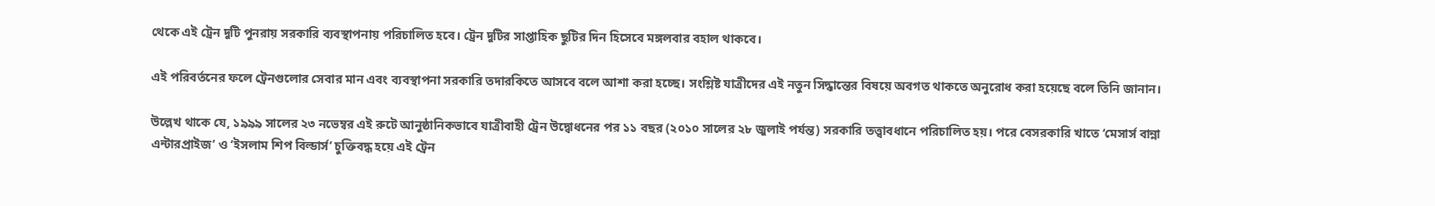থেকে এই ট্রেন দুটি পুনরায় সরকারি ব্যবস্থাপনায় পরিচালিত হবে। ট্রেন দুটির সাপ্তাহিক ছুটির দিন হিসেবে মঙ্গলবার বহাল থাকবে।

এই পরিবর্তনের ফলে ট্রেনগুলোর সেবার মান এবং ব্যবস্থাপনা সরকারি তদারকিতে আসবে বলে আশা করা হচ্ছে। সংশ্লিষ্ট যাত্রীদের এই নতুন সিদ্ধান্তের বিষয়ে অবগত থাকতে অনুরোধ করা হয়েছে বলে তিনি জানান।

উল্লেখ থাকে যে, ১৯৯৯ সালের ২৩ নভেম্বর এই রুটে আনুষ্ঠানিকভাবে যাত্রীবাহী ট্রেন উদ্বোধনের পর ১১ বছর (২০১০ সালের ২৮ জুলাই পর্যন্ত) সরকারি তত্ত্বাবধানে পরিচালিত হয়। পরে বেসরকারি খাতে ‘মেসার্স বান্না এন্টারপ্রাইজ’ ও ‘ইসলাম শিপ বিল্ডার্স’ চুক্তিবদ্ধ হয়ে এই ট্রেন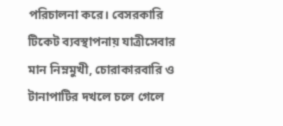পরিচালনা করে। বেসরকারি টিকেট ব্যবস্থাপনায় যাত্রীসেবার মান নিম্নমুখী, চোরাকারবারি ও টানাপাটির দখলে চলে গেলে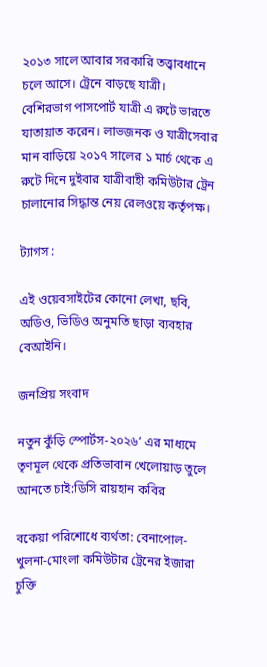২০১৩ সালে আবার সরকারি তত্ত্বাবধানে চলে আসে। ট্রেনে বাড়ছে যাত্রী। বেশিরভাগ পাসপোর্ট যাত্রী এ রুটে ভারতে যাতায়াত করেন। লাভজনক ও যাত্রীসেবার মান বাড়িয়ে ২০১৭ সালের ১ মার্চ থেকে এ রুটে দিনে দুইবার যাত্রীবাহী কমিউটার ট্রেন চালানোর সিদ্ধান্ত নেয় রেলওয়ে কর্তৃপক্ষ।

ট্যাগস :

এই ওয়েবসাইটের কোনো লেখা, ছবি, অডিও, ভিডিও অনুমতি ছাড়া ব্যবহার বেআইনি।

জনপ্রিয় সংবাদ

নতুন কুঁড়ি স্পোর্টস-২০২৬’ এর মাধ্যমে তৃণমূল থেকে প্রতিভাবান খেলোয়াড় তুলে আনতে চাই:ডিসি রায়হান কবির

বকেয়া পরিশোধে ব্যর্থতা: বেনাপোল-খুলনা-মোংলা কমিউটার ট্রেনের ইজারা চুক্তি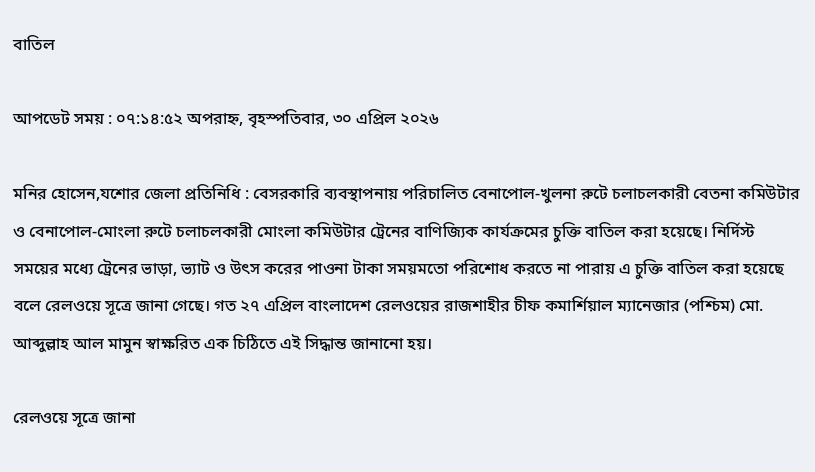বাতিল

আপডেট সময় : ০৭:১৪:৫২ অপরাহ্ন, বৃহস্পতিবার, ৩০ এপ্রিল ২০২৬

মনির হোসেন,যশোর জেলা প্রতিনিধি : বেসরকারি ব্যবস্থাপনায় পরিচালিত বেনাপোল-খুলনা রুটে চলাচলকারী বেতনা কমিউটার ও বেনাপোল-মোংলা রুটে চলাচলকারী মোংলা কমিউটার ট্রেনের বাণিজ্যিক কার্যক্রমের চুক্তি বাতিল করা হয়েছে। নির্দিস্ট সময়ের মধ্যে ট্রেনের ভাড়া, ভ্যাট ও উৎস করের পাওনা টাকা সময়মতো পরিশোধ করতে না পারায় এ চুক্তি বাতিল করা হয়েছে বলে রেলওয়ে সূত্রে জানা গেছে। গত ২৭ এপ্রিল বাংলাদেশ রেলওয়ের রাজশাহীর চীফ কমার্শিয়াল ম্যানেজার (পশ্চিম) মো. আব্দুল্লাহ আল মামুন স্বাক্ষরিত এক চিঠিতে এই সিদ্ধান্ত জানানো হয়।

রেলওয়ে সূত্রে জানা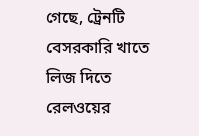গেছে, ট্রেনটি বেসরকারি খাতে লিজ দিতে রেলওয়ের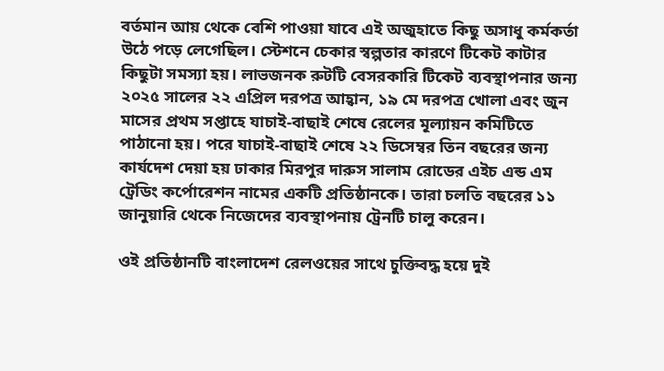বর্তমান আয় থেকে বেশি পাওয়া যাবে এই অজুহাতে কিছু অসাধু কর্মকর্তা উঠে পড়ে লেগেছিল। স্টেশনে চেকার স্বল্পতার কারণে টিকেট কাটার কিছুটা সমস্যা হয়। লাভজনক রুটটি বেসরকারি টিকেট ব্যবস্থাপনার জন্য ২০২৫ সালের ২২ এপ্রিল দরপত্র আহ্বান, ১৯ মে দরপত্র খোলা এবং জুন মাসের প্রথম সপ্তাহে যাচাই-বাছাই শেষে রেলের মূল্যায়ন কমিটিতে পাঠানো হয়। পরে যাচাই-বাছাই শেষে ২২ ডিসেম্বর তিন বছরের জন্য কার্যদেশ দেয়া হয় ঢাকার মিরপুর দারুস সালাম রোডের এইচ এন্ড এম ট্রেডিং কর্পোরেশন নামের একটি প্রতিষ্ঠানকে। তারা চলতি বছরের ১১ জানুয়ারি থেকে নিজেদের ব্যবস্থাপনায় ট্রেনটি চালু করেন।

ওই প্রতিষ্ঠানটি বাংলাদেশ রেলওয়ের সাথে চুক্তিবদ্ধ হয়ে দুই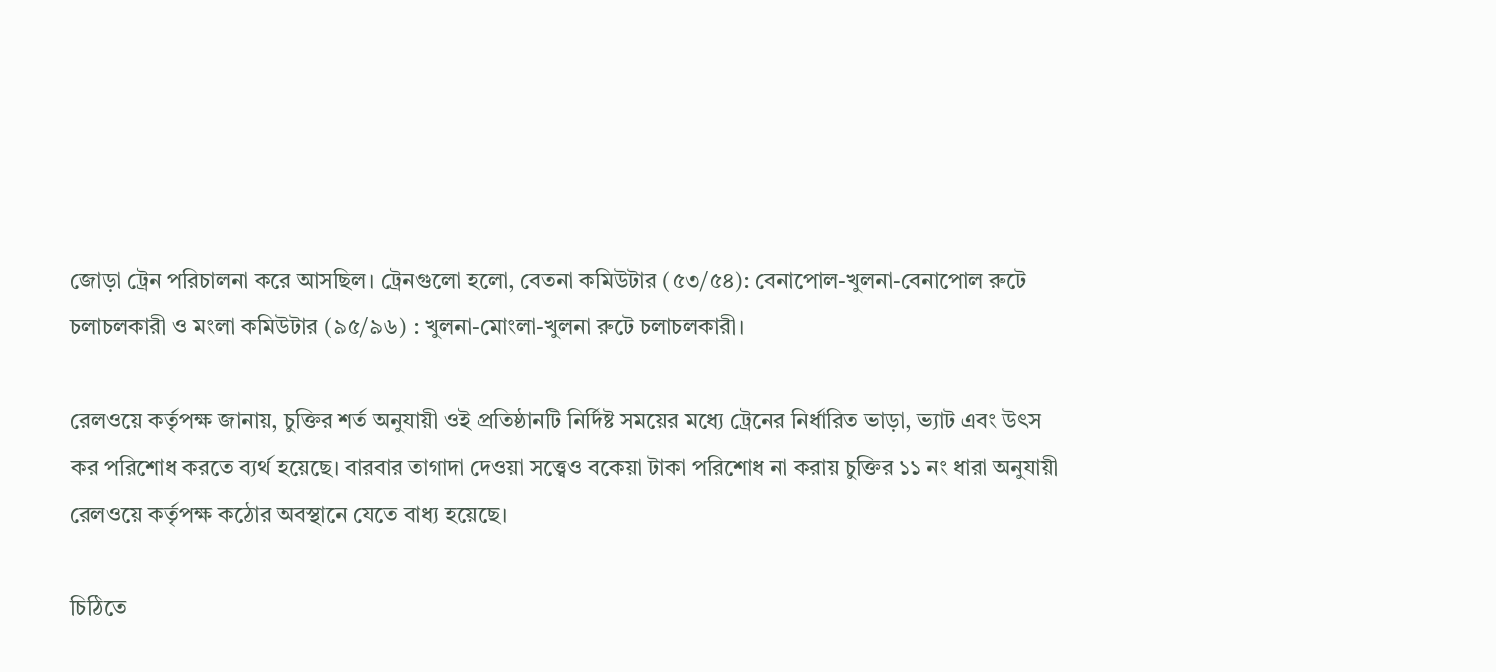জোড়া ট্রেন পরিচালনা করে আসছিল। ট্রেনগুলো হলো, বেতনা কমিউটার (৫৩/৫৪): বেনাপোল-খুলনা-বেনাপোল রুটে চলাচলকারী ও মংলা কমিউটার (৯৫/৯৬) : খুলনা-মোংলা-খুলনা রুটে চলাচলকারী।

রেলওয়ে কর্তৃপক্ষ জানায়, চুক্তির শর্ত অনুযায়ী ওই প্রতিষ্ঠানটি নির্দিষ্ট সময়ের মধ্যে ট্রেনের নির্ধারিত ভাড়া, ভ্যাট এবং উৎস কর পরিশোধ করতে ব্যর্থ হয়েছে। বারবার তাগাদা দেওয়া সত্ত্বেও বকেয়া টাকা পরিশোধ না করায় চুক্তির ১১ নং ধারা অনুযায়ী রেলওয়ে কর্তৃপক্ষ কঠোর অবস্থানে যেতে বাধ্য হয়েছে।

চিঠিতে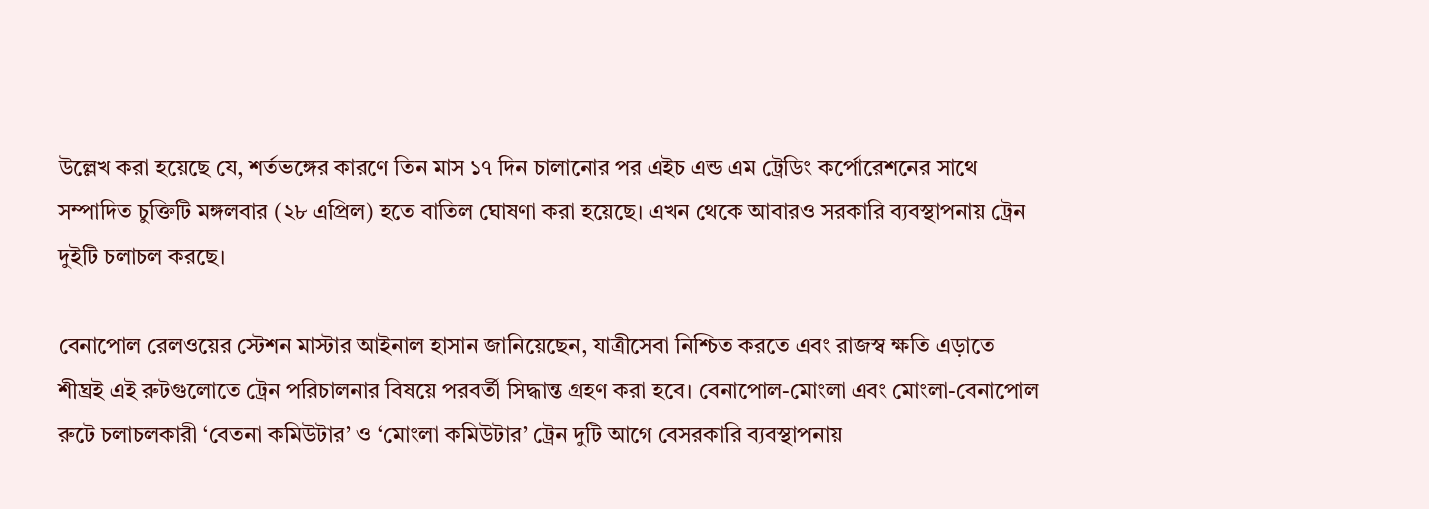উল্লেখ করা হয়েছে যে, শর্তভঙ্গের কারণে তিন মাস ১৭ দিন চালানোর পর এইচ এন্ড এম ট্রেডিং কর্পোরেশনের সাথে সম্পাদিত চুক্তিটি মঙ্গলবার (২৮ এপ্রিল) হতে বাতিল ঘোষণা করা হয়েছে। এখন থেকে আবারও সরকারি ব্যবস্থাপনায় ট্রেন দুইটি চলাচল করছে।

বেনাপোল রেলওয়ের স্টেশন মাস্টার আইনাল হাসান জানিয়েছেন, যাত্রীসেবা নিশ্চিত করতে এবং রাজস্ব ক্ষতি এড়াতে শীঘ্রই এই রুটগুলোতে ট্রেন পরিচালনার বিষয়ে পরবর্তী সিদ্ধান্ত গ্রহণ করা হবে। বেনাপোল-মোংলা এবং মোংলা-বেনাপোল রুটে চলাচলকারী ‘বেতনা কমিউটার’ ও ‘মোংলা কমিউটার’ ট্রেন দুটি আগে বেসরকারি ব্যবস্থাপনায়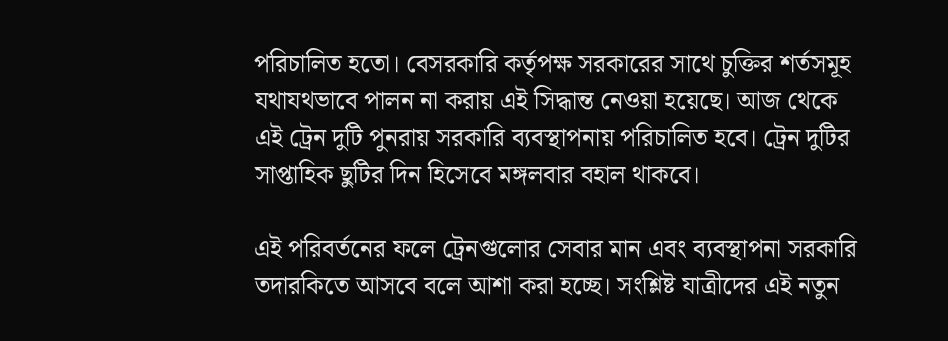পরিচালিত হতো। বেসরকারি কর্তৃপক্ষ সরকারের সাথে চুক্তির শর্তসমূহ যথাযথভাবে পালন না করায় এই সিদ্ধান্ত নেওয়া হয়েছে। আজ থেকে এই ট্রেন দুটি পুনরায় সরকারি ব্যবস্থাপনায় পরিচালিত হবে। ট্রেন দুটির সাপ্তাহিক ছুটির দিন হিসেবে মঙ্গলবার বহাল থাকবে।

এই পরিবর্তনের ফলে ট্রেনগুলোর সেবার মান এবং ব্যবস্থাপনা সরকারি তদারকিতে আসবে বলে আশা করা হচ্ছে। সংশ্লিষ্ট যাত্রীদের এই নতুন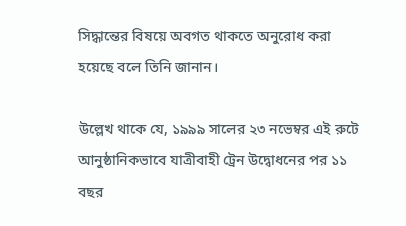সিদ্ধান্তের বিষয়ে অবগত থাকতে অনুরোধ করা হয়েছে বলে তিনি জানান।

উল্লেখ থাকে যে, ১৯৯৯ সালের ২৩ নভেম্বর এই রুটে আনুষ্ঠানিকভাবে যাত্রীবাহী ট্রেন উদ্বোধনের পর ১১ বছর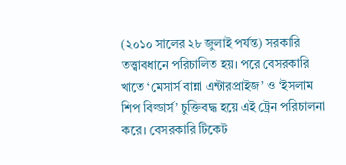(২০১০ সালের ২৮ জুলাই পর্যন্ত) সরকারি তত্ত্বাবধানে পরিচালিত হয়। পরে বেসরকারি খাতে ‘মেসার্স বান্না এন্টারপ্রাইজ’ ও ‘ইসলাম শিপ বিল্ডার্স’ চুক্তিবদ্ধ হয়ে এই ট্রেন পরিচালনা করে। বেসরকারি টিকেট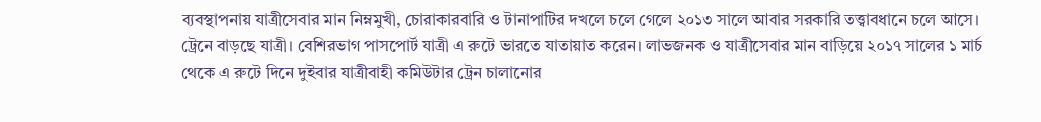ব্যবস্থাপনায় যাত্রীসেবার মান নিম্নমুখী, চোরাকারবারি ও টানাপাটির দখলে চলে গেলে ২০১৩ সালে আবার সরকারি তত্ত্বাবধানে চলে আসে। ট্রেনে বাড়ছে যাত্রী। বেশিরভাগ পাসপোর্ট যাত্রী এ রুটে ভারতে যাতায়াত করেন। লাভজনক ও যাত্রীসেবার মান বাড়িয়ে ২০১৭ সালের ১ মার্চ থেকে এ রুটে দিনে দুইবার যাত্রীবাহী কমিউটার ট্রেন চালানোর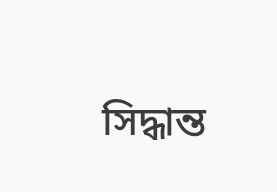সিদ্ধান্ত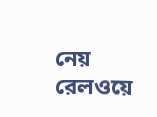নেয় রেলওয়ে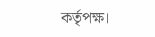কর্তৃপক্ষ।